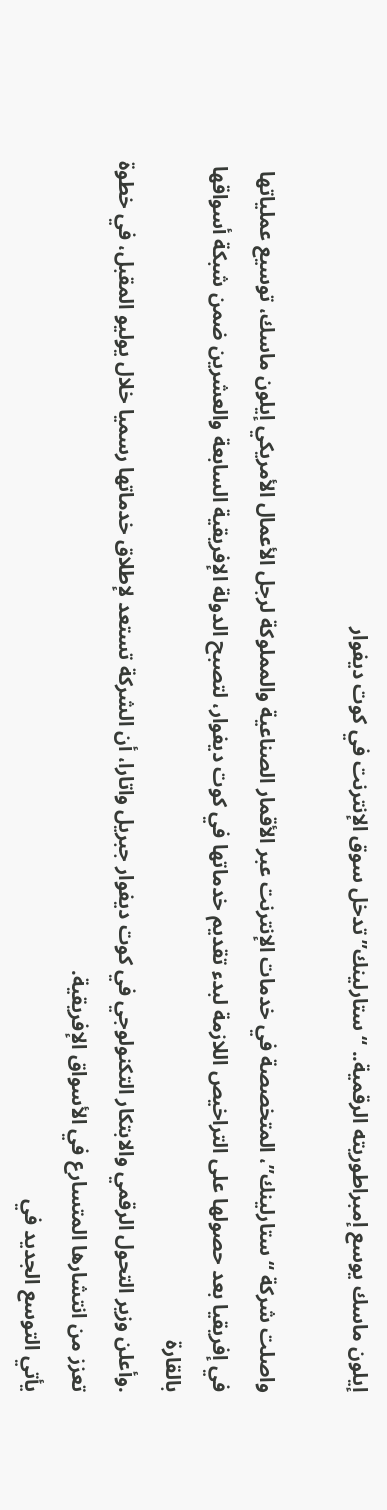إيلون ماسك يوسع إمبراطوريته الرقمية.. “ستارلينك” تدخل سوق الإنترنت في كوت ديفوار

واصلت شركة “ستارلينك”، المتخصصة في خدمات الإنترنت عبر الأقمار الصناعية والمملوكة لرجل الأعمال الأمريكي إيلون ماسك، توسيع عملياتها في إفريقيا بعد حصولها على التراخيص اللازمة لبدء تقديم خدماتها في كوت ديفوار، لتصبح الدولة الإفريقية السابعة والعشرين ضمن شبكة أسواقها بالقارة
.وأعلن وزير التحول الرقمي والابتكار التكنولوجي في كوت ديفوار جبريل واتارا، أن الشركة تستعد لإطلاق خدماتها رسميا خلال يوليو المقبل، في خطوة تعزز من انتشارها المتسارع في الأسواق الإفريقية.
يأتي التوسع الجديد في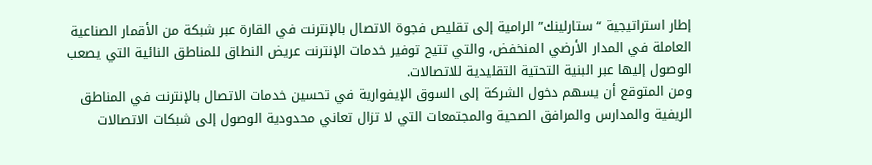إطار استراتيجية “ستارلينك” الرامية إلى تقليص فجوة الاتصال بالإنترنت في القارة عبر شبكة من الأقمار الصناعية العاملة في المدار الأرضي المنخفض، والتي تتيح توفير خدمات الإنترنت عريض النطاق للمناطق النائية التي يصعب الوصول إليها عبر البنية التحتية التقليدية للاتصالات.
ومن المتوقع أن يسهم دخول الشركة إلى السوق الإيفوارية في تحسين خدمات الاتصال بالإنترنت في المناطق الريفية والمدارس والمرافق الصحية والمجتمعات التي لا تزال تعاني محدودية الوصول إلى شبكات الاتصالات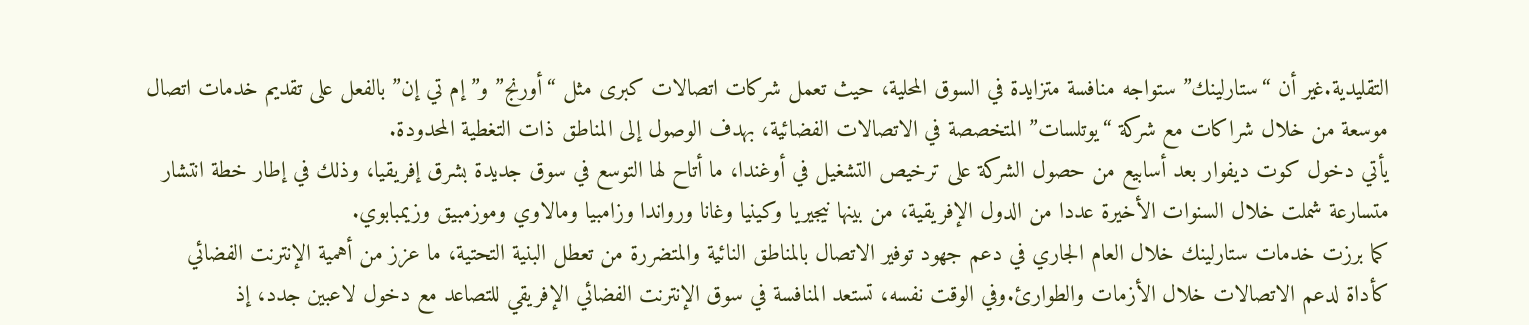التقليدية.غير أن “ستارلينك” ستواجه منافسة متزايدة في السوق المحلية، حيث تعمل شركات اتصالات كبرى مثل “أورنج” و”إم تي إن” بالفعل على تقديم خدمات اتصال موسعة من خلال شراكات مع شركة “يوتلسات” المتخصصة في الاتصالات الفضائية، بهدف الوصول إلى المناطق ذات التغطية المحدودة.
يأتي دخول كوت ديفوار بعد أسابيع من حصول الشركة على ترخيص التشغيل في أوغندا، ما أتاح لها التوسع في سوق جديدة بشرق إفريقيا، وذلك في إطار خطة انتشار متسارعة شملت خلال السنوات الأخيرة عددا من الدول الإفريقية، من بينها نيجيريا وكينيا وغانا ورواندا وزامبيا ومالاوي وموزمبيق وزيمبابوي.
كما برزت خدمات ستارلينك خلال العام الجاري في دعم جهود توفير الاتصال بالمناطق النائية والمتضررة من تعطل البنية التحتية، ما عزز من أهمية الإنترنت الفضائي كأداة لدعم الاتصالات خلال الأزمات والطوارئ.وفي الوقت نفسه، تستعد المنافسة في سوق الإنترنت الفضائي الإفريقي للتصاعد مع دخول لاعبين جدد، إذ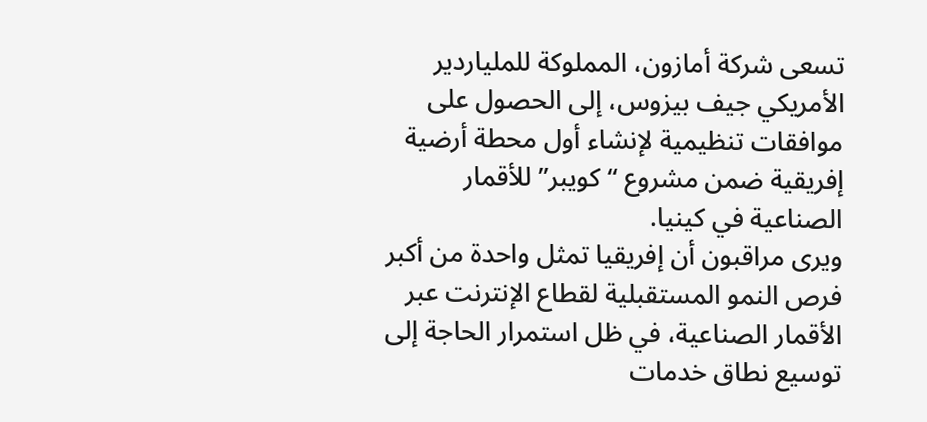تسعى شركة أمازون، المملوكة للملياردير الأمريكي جيف بيزوس، إلى الحصول على موافقات تنظيمية لإنشاء أول محطة أرضية إفريقية ضمن مشروع “كويبر” للأقمار الصناعية في كينيا.
ويرى مراقبون أن إفريقيا تمثل واحدة من أكبر فرص النمو المستقبلية لقطاع الإنترنت عبر الأقمار الصناعية، في ظل استمرار الحاجة إلى توسيع نطاق خدمات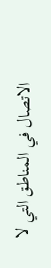الاتصال في المناطق التي لا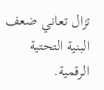تزال تعاني ضعف البنية التحتية الرقمية.